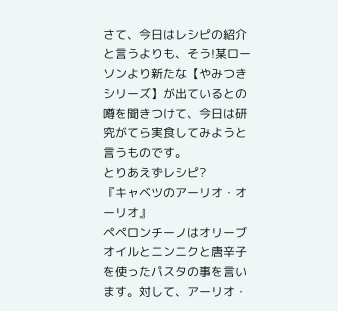さて、今日はレシピの紹介と言うよりも、そう!某ローソンより新たな【やみつきシリーズ】が出ているとの噂を聞きつけて、今日は研究がてら実食してみようと言うものです。
とりあえずレシピ?
『キャベツのアーリオ・オーリオ』
ペペロンチーノはオリーブオイルとニンニクと唐辛子を使ったパスタの事を言います。対して、アーリオ・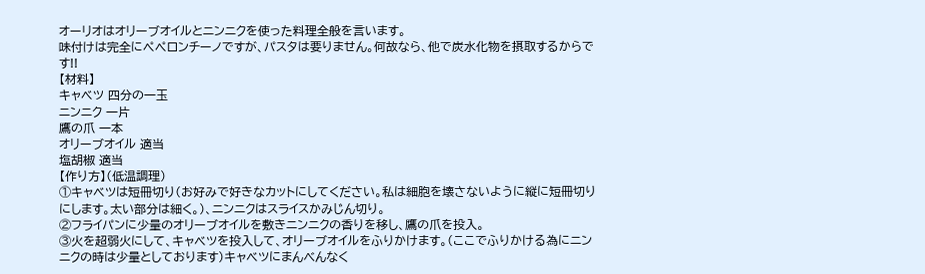オーリオはオリーブオイルとニンニクを使った料理全般を言います。
味付けは完全にペペロンチーノですが、パスタは要りません。何故なら、他で炭水化物を摂取するからです!!
【材料】
キャベツ 四分の一玉
ニンニク 一片
鷹の爪 一本
オリーブオイル 適当
塩胡椒 適当
【作り方】(低温調理)
①キャベツは短冊切り(お好みで好きなカットにしてください。私は細胞を壊さないように縦に短冊切りにします。太い部分は細く。)、ニンニクはスライスかみじん切り。
②フライパンに少量のオリーブオイルを敷きニンニクの香りを移し、鷹の爪を投入。
③火を超弱火にして、キャベツを投入して、オリーブオイルをふりかけます。(ここでふりかける為にニンニクの時は少量としております)キャベツにまんべんなく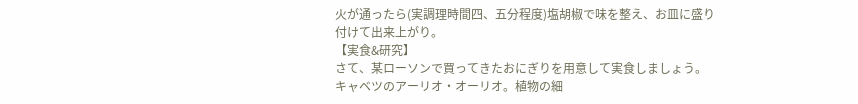火が通ったら(実調理時間四、五分程度)塩胡椒で味を整え、お皿に盛り付けて出来上がり。
【実食&研究】
さて、某ローソンで買ってきたおにぎりを用意して実食しましょう。
キャベツのアーリオ・オーリオ。植物の細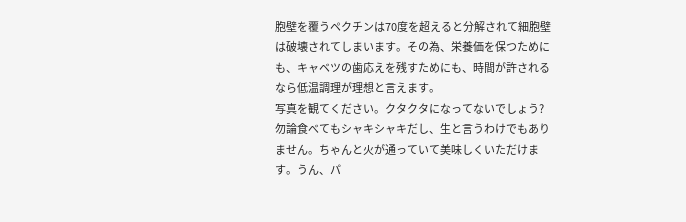胞壁を覆うペクチンは70度を超えると分解されて細胞壁は破壊されてしまいます。その為、栄養価を保つためにも、キャベツの歯応えを残すためにも、時間が許されるなら低温調理が理想と言えます。
写真を観てください。クタクタになってないでしょう?勿論食べてもシャキシャキだし、生と言うわけでもありません。ちゃんと火が通っていて美味しくいただけます。うん、パ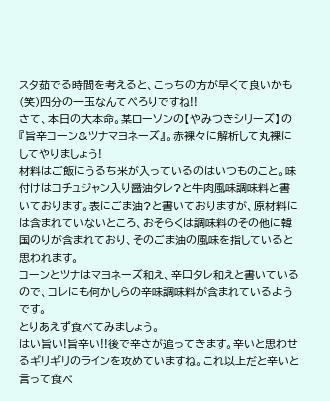スタ茹でる時間を考えると、こっちの方が早くて良いかも(笑)四分の一玉なんてぺろりですね!!
さて、本日の大本命。某ローソンの【やみつきシリーズ】の『旨辛コーン&ツナマヨネーズ』。赤裸々に解析して丸裸にしてやりましょう!
材料はご飯にうるち米が入っているのはいつものこと。味付けはコチュジャン入り醤油タレ?と牛肉風味調味料と書いております。表にごま油?と書いておりますが、原材料には含まれていないところ、おそらくは調味料のその他に韓国のりが含まれており、そのごま油の風味を指していると思われます。
コーンとツナはマヨネーズ和え、辛口タレ和えと書いているので、コレにも何かしらの辛味調味料が含まれているようです。
とりあえず食べてみましょう。
はい旨い!旨辛い!!後で辛さが追ってきます。辛いと思わせるギリギリのラインを攻めていますね。これ以上だと辛いと言って食べ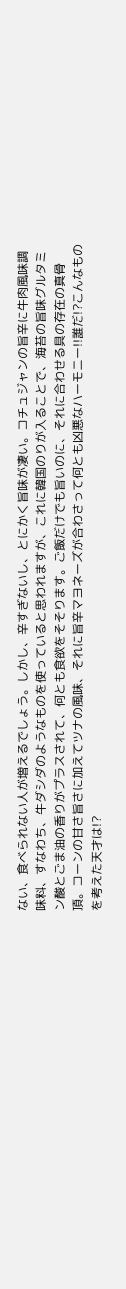ない、食べられない人が増えるでしょう。しかし、辛すぎないし、とにかく旨味が凄い。コチュジャンの旨辛に牛肉風味調味料、すなわち、牛ダシダのようなものを使っていると思われますが、これに韓国のりが入ることで、海苔の旨味グルタミン酸とごま油の香りがプラスされて、何とも食欲をそそります。ご飯だけでも旨いのに、それに合わせる具の存在の真骨頂。コーンの甘さ旨さに加えてツナの風味、それに旨辛マヨネーズが合わさって何とも凶悪なハーモニー!!誰だ!?こんなものを考えた天才は!?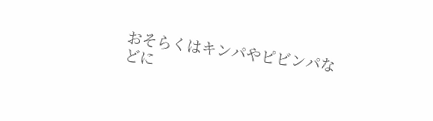おそらくはキンパやピビンパなどに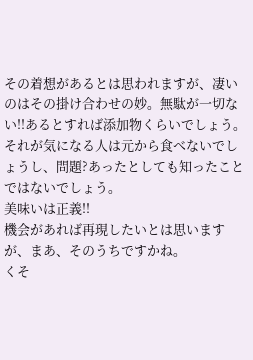その着想があるとは思われますが、凄いのはその掛け合わせの妙。無駄が一切ない!!あるとすれば添加物くらいでしょう。それが気になる人は元から食べないでしょうし、問題?あったとしても知ったことではないでしょう。
美味いは正義!!
機会があれば再現したいとは思いますが、まあ、そのうちですかね。
くそ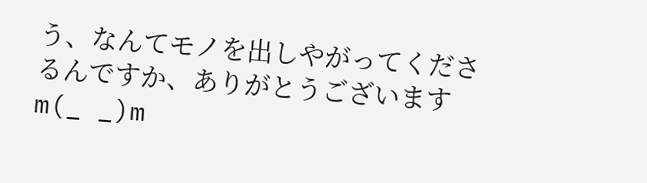う、なんてモノを出しやがってくださるんですか、ありがとうございますm(_ _)m